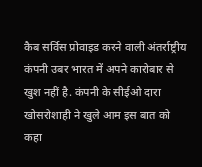कैब सर्विस प्रोवाइड करने वाली अंतर्राष्ट्रीय कंपनी उबर भारत में अपने कारोबार से खुश नहीं है. कंपनी के सीईओ दारा खोसरोशाही ने खुले आम इस बात को कहा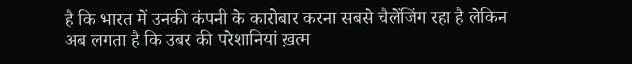है कि भारत में उनकी कंपनी के कारोबार करना सबसे चैलेंजिंग रहा है लेकिन अब लगता है कि उबर की परेशानियां ख़त्म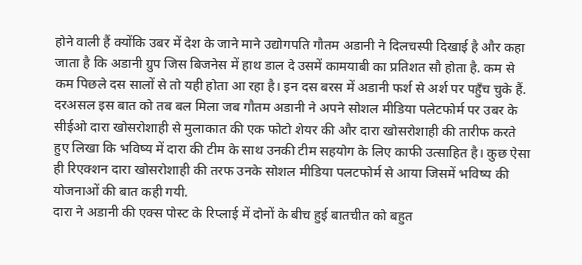होने वाली हैं क्योंकि उबर में देश के जाने माने उद्योगपति गौतम अडानी ने दिलचस्पी दिखाई है और कहा जाता है कि अडानी ग्रुप जिस बिजनेस में हाथ डाल दे उसमें कामयाबी का प्रतिशत सौ होता है. कम से कम पिछले दस सालों से तो यही होता आ रहा है। इन दस बरस में अडानी फर्श से अर्श पर पहुँच चुके हैं.
दरअसल इस बात को तब बल मिला जब गौतम अडानी ने अपने सोशल मीडिया पलेटफोर्म पर उबर के सीईओ दारा खोसरोशाही से मुलाकात की एक फोटो शेयर की और दारा खोसरोशाही की तारीफ करते हुए लिखा कि भविष्य में दारा की टीम के साथ उनकी टीम सहयोग के लिए काफी उत्साहित है। कुछ ऐसा ही रिएक्शन दारा खोसरोशाही की तरफ उनके सोशल मीडिया पलटफोर्म से आया जिसमें भविष्य की योजनाओं की बात कही गयी.
दारा ने अडानी की एक्स पोस्ट के रिप्लाई में दोनों के बीच हुई बातचीत को बहुत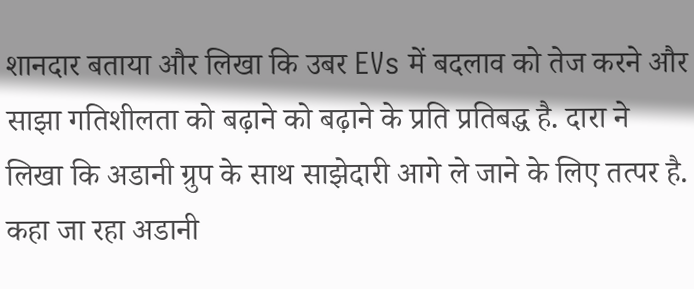शानदार बताया और लिखा कि उबर EVs में बदलाव को तेज करने और साझा गतिशीलता को बढ़ाने को बढ़ाने के प्रति प्रतिबद्ध है. दारा ने लिखा कि अडानी ग्रुप के साथ साझेदारी आगे ले जाने के लिए तत्पर है. कहा जा रहा अडानी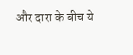और दारा के बीच ये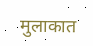मुलाकात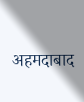अहमदाबाद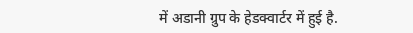में अडानी ग्रुप के हेडक्वार्टर में हुई है.